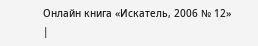Онлайн книга «Искатель, 2006 № 12»
|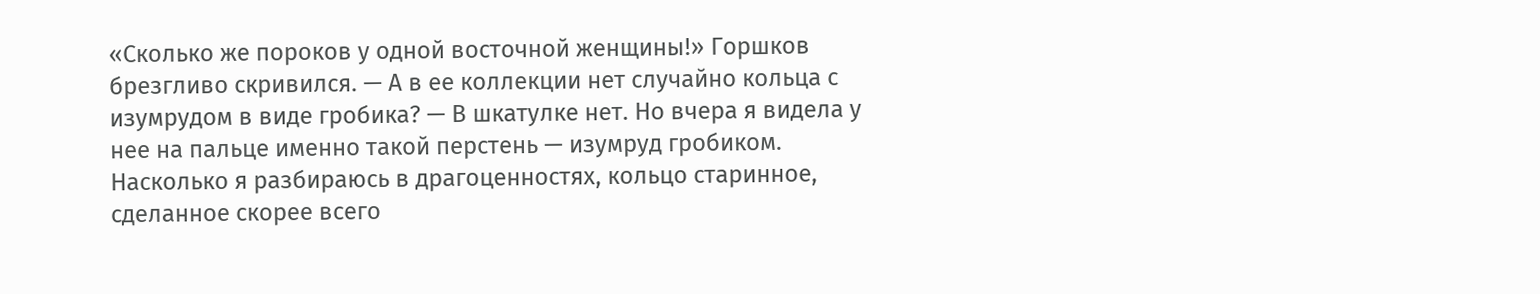«Сколько же пороков у одной восточной женщины!» Горшков брезгливо скривился. — А в ее коллекции нет случайно кольца с изумрудом в виде гробика? — В шкатулке нет. Но вчера я видела у нее на пальце именно такой перстень — изумруд гробиком. Насколько я разбираюсь в драгоценностях, кольцо старинное, сделанное скорее всего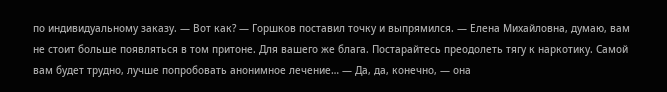по индивидуальному заказу. — Вот как? — Горшков поставил точку и выпрямился. — Елена Михайловна, думаю, вам не стоит больше появляться в том притоне. Для вашего же блага. Постарайтесь преодолеть тягу к наркотику. Самой вам будет трудно, лучше попробовать анонимное лечение… — Да, да, конечно, — она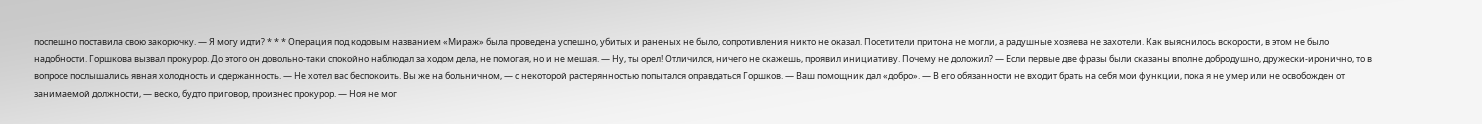поспешно поставила свою закорючку. — Я могу идти? * * * Операция под кодовым названием «Мираж» была проведена успешно, убитых и раненых не было, сопротивления никто не оказал. Посетители притона не могли, а радушные хозяева не захотели. Как выяснилось вскорости, в этом не было надобности. Горшкова вызвал прокурор. До этого он довольно-таки спокойно наблюдал за ходом дела, не помогая, но и не мешая. — Ну, ты орел! Отличился, ничего не скажешь, проявил инициативу. Почему не доложил? — Если первые две фразы были сказаны вполне добродушно, дружески-иронично, то в вопросе послышались явная холодность и сдержанность. — Не хотел вас беспокоить. Вы же на больничном, — с некоторой растерянностью попытался оправдаться Горшков. — Ваш помощник дал «добро». — В его обязанности не входит брать на себя мои функции, пока я не умер или не освобожден от занимаемой должности, — веско, будто приговор, произнес прокурор. — Ноя не мог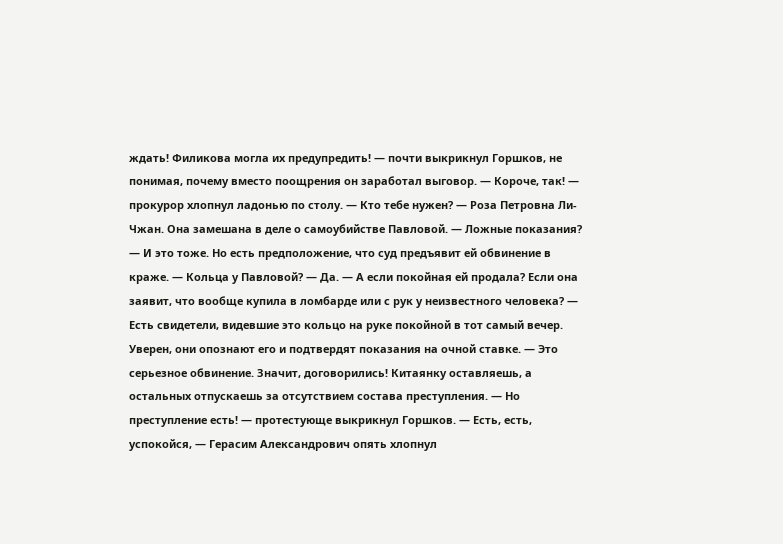ждать! Филикова могла их предупредить! — почти выкрикнул Горшков, не понимая, почему вместо поощрения он заработал выговор. — Короче, так! — прокурор хлопнул ладонью по столу. — Кто тебе нужен? — Роза Петровна Ли-Чжан. Она замешана в деле о самоубийстве Павловой. — Ложные показания? — И это тоже. Но есть предположение, что суд предъявит ей обвинение в краже. — Кольца у Павловой? — Да. — А если покойная ей продала? Если она заявит, что вообще купила в ломбарде или с рук у неизвестного человека? — Есть свидетели, видевшие это кольцо на руке покойной в тот самый вечер. Уверен, они опознают его и подтвердят показания на очной ставке. — Это серьезное обвинение. Значит, договорились! Китаянку оставляешь, а остальных отпускаешь за отсутствием состава преступления. — Но преступление есть! — протестующе выкрикнул Горшков. — Есть, есть, успокойся, — Герасим Александрович опять хлопнул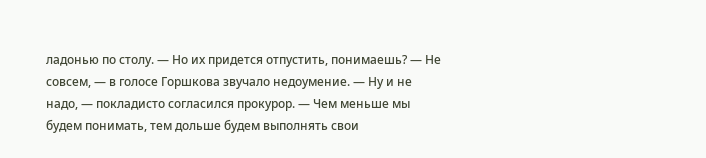ладонью по столу. — Но их придется отпустить, понимаешь? — Не совсем, — в голосе Горшкова звучало недоумение. — Ну и не надо, — покладисто согласился прокурор. — Чем меньше мы будем понимать, тем дольше будем выполнять свои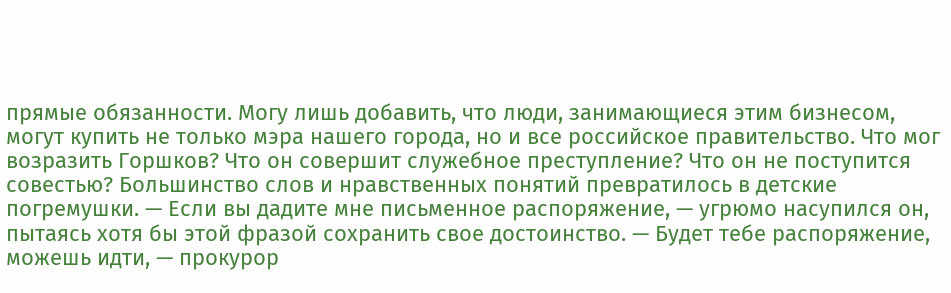прямые обязанности. Могу лишь добавить, что люди, занимающиеся этим бизнесом, могут купить не только мэра нашего города, но и все российское правительство. Что мог возразить Горшков? Что он совершит служебное преступление? Что он не поступится совестью? Большинство слов и нравственных понятий превратилось в детские погремушки. — Если вы дадите мне письменное распоряжение, — угрюмо насупился он, пытаясь хотя бы этой фразой сохранить свое достоинство. — Будет тебе распоряжение, можешь идти, — прокурор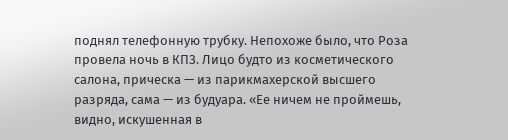поднял телефонную трубку. Непохоже было, что Роза провела ночь в КПЗ. Лицо будто из косметического салона, прическа — из парикмахерской высшего разряда, сама — из будуара. «Ее ничем не проймешь, видно, искушенная в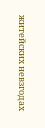житейских невзгодах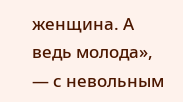женщина. А ведь молода», — с невольным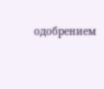одобрением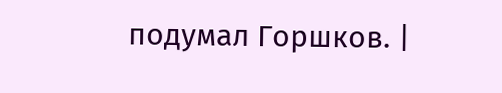подумал Горшков. |